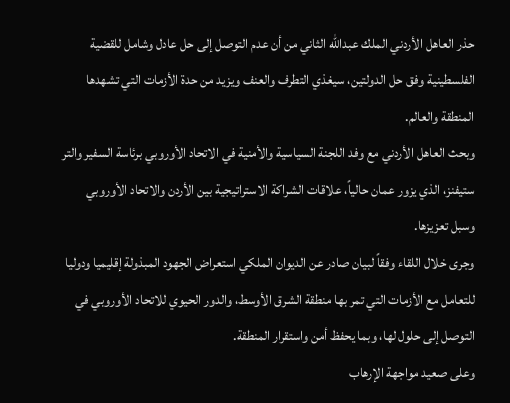حذر العاهل الأردني الملك عبدالله الثاني من أن عدم التوصل إلى حل عادل وشامل للقضية الفلسطينية وفق حل الدولتين، سيغذي التطرف والعنف ويزيد من حدة الأزمات التي تشهدها المنطقة والعالم.
وبحث العاهل الأردني مع وفد اللجنة السياسية والأمنية في الاتحاد الأوروبي برئاسة السفير والتر ستيفنز، الذي يزور عمان حالياً، علاقات الشراكة الاستراتيجية بين الأردن والاتحاد الأوروبي وسبل تعزيزها.
وجرى خلال اللقاء وفقاً لبيان صادر عن الديوان الملكي استعراض الجهود المبذولة إقليميا ودوليا للتعامل مع الأزمات التي تمر بها منطقة الشرق الأوسط، والدور الحيوي للاتحاد الأوروبي في التوصل إلى حلول لها، وبما يحفظ أمن واستقرار المنطقة.
وعلى صعيد مواجهة الإرهاب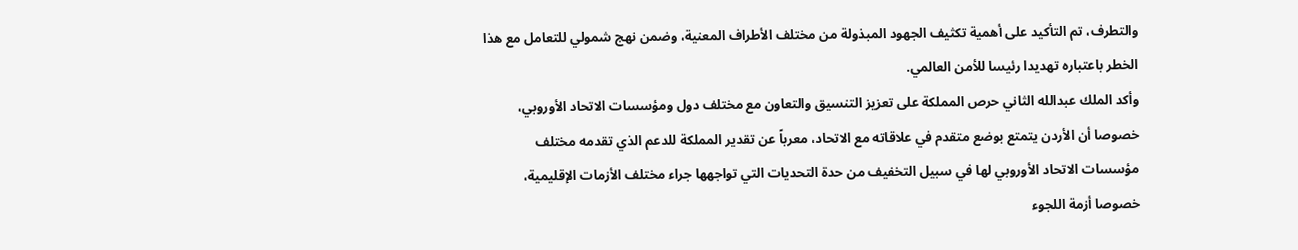والتطرف، تم التأكيد على أهمية تكثيف الجهود المبذولة من مختلف الأطراف المعنية، وضمن نهج شمولي للتعامل مع هذا الخطر باعتباره تهديدا رئيسا للأمن العالمي.
وأكد الملك عبدالله الثاني حرص المملكة على تعزيز التنسيق والتعاون مع مختلف دول ومؤسسات الاتحاد الأوروبي، خصوصا أن الأردن يتمتع بوضع متقدم في علاقاته مع الاتحاد، معرباً عن تقدير المملكة للدعم الذي تقدمه مختلف مؤسسات الاتحاد الأوروبي لها في سبيل التخفيف من حدة التحديات التي تواجهها جراء مختلف الأزمات الإقليمية، خصوصا أزمة اللجوء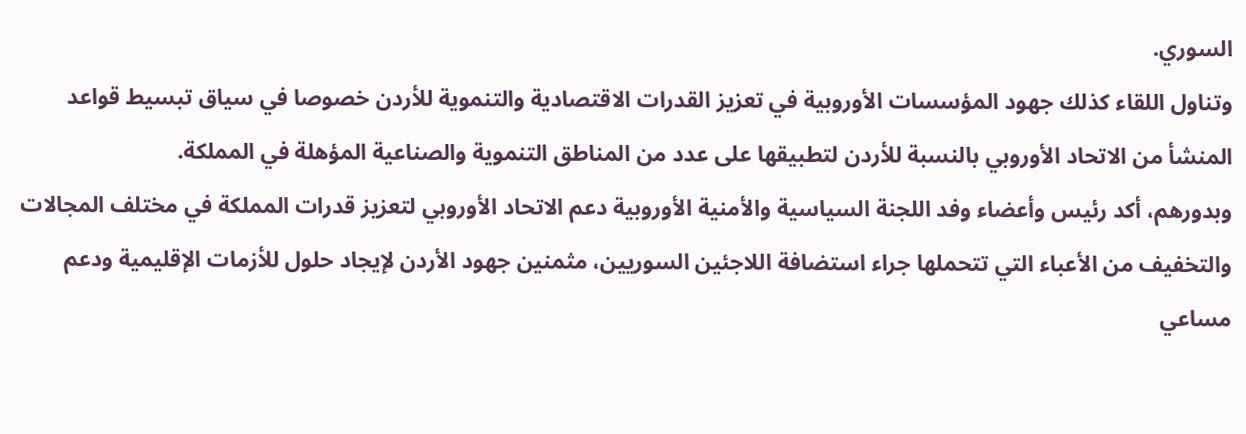السوري.
وتناول اللقاء كذلك جهود المؤسسات الأوروبية في تعزيز القدرات الاقتصادية والتنموية للأردن خصوصا في سياق تبسيط قواعد المنشأ من الاتحاد الأوروبي بالنسبة للأردن لتطبيقها على عدد من المناطق التنموية والصناعية المؤهلة في المملكة.
وبدورهم، أكد رئيس وأعضاء وفد اللجنة السياسية والأمنية الأوروبية دعم الاتحاد الأوروبي لتعزيز قدرات المملكة في مختلف المجالات والتخفيف من الأعباء التي تتحملها جراء استضافة اللاجئين السوريين، مثمنين جهود الأردن لإيجاد حلول للأزمات الإقليمية ودعم مساعي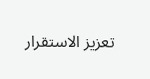تعزيز الاستقرار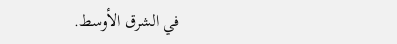في الشرق الأوسط.